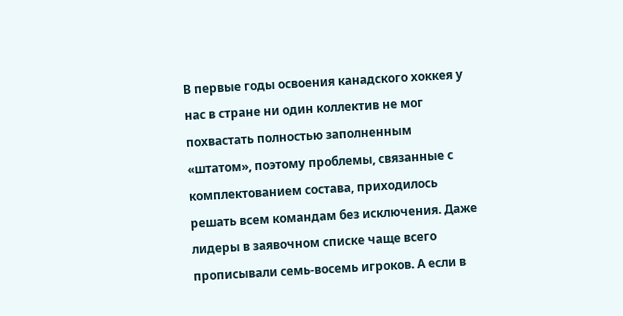В первые годы освоения канадского хоккея у нас в стране ни один коллектив не мог похвастать полностью заполненным «штатом», поэтому проблемы, связанные с комплектованием состава, приходилось решать всем командам без исключения. Даже лидеры в заявочном списке чаще всего прописывали семь-восемь игроков. А если в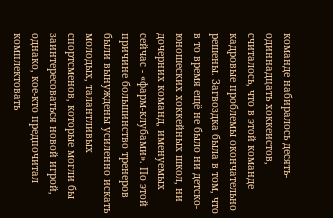команде набиралось десять-одиннадцать хоккеистов, считалось, что в этой команде кадровые проблемы окончательно решены. Загвоздка была в том, что в то время ещё не было ни детско-юношеских хоккейных школ, ни дочерних команд, именуемых сейчас - «фарм-клубами». По этой причине большинство тренеров были вынуждены усиленно искать молодых, талантливых спортсменов, которые могли бы заинтересоваться новой игрой, однако, кое-кто предпочитал комплектовать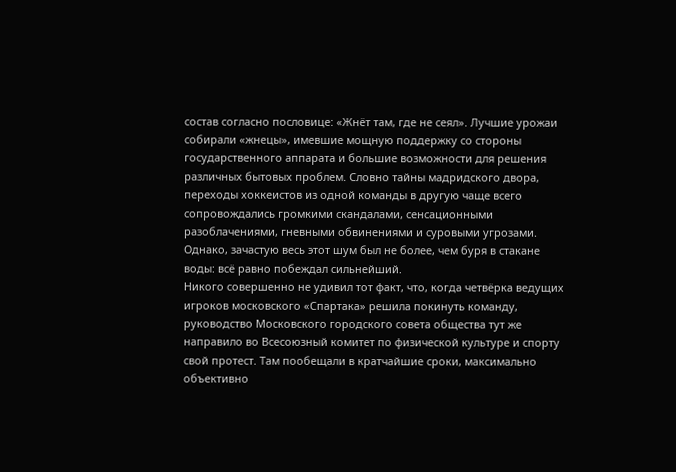состав согласно пословице: «Жнёт там, где не сеял». Лучшие урожаи собирали «жнецы», имевшие мощную поддержку со стороны государственного аппарата и большие возможности для решения различных бытовых проблем. Словно тайны мадридского двора, переходы хоккеистов из одной команды в другую чаще всего сопровождались громкими скандалами, сенсационными разоблачениями, гневными обвинениями и суровыми угрозами. Однако, зачастую весь этот шум был не более, чем буря в стакане воды: всё равно побеждал сильнейший.
Никого совершенно не удивил тот факт, что, когда четвёрка ведущих игроков московского «Спартака» решила покинуть команду, руководство Московского городского совета общества тут же направило во Всесоюзный комитет по физической культуре и спорту свой протест. Там пообещали в кратчайшие сроки, максимально объективно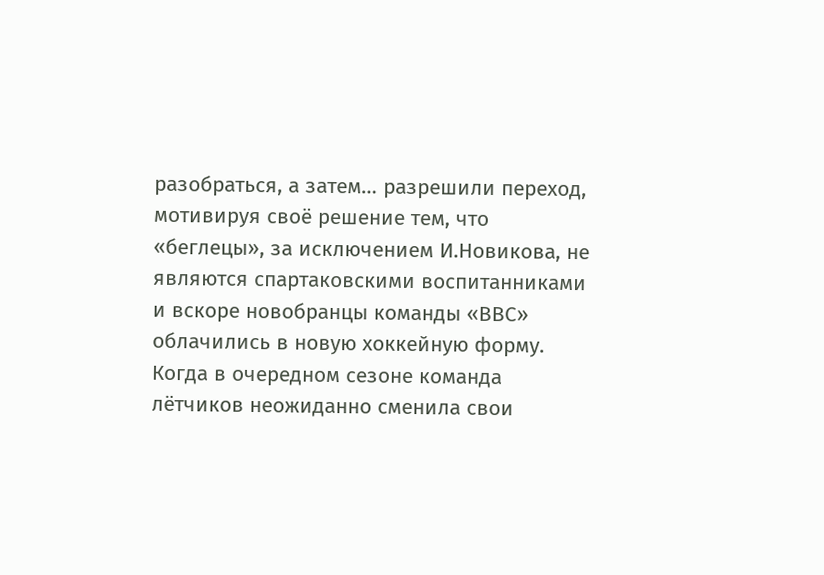разобраться, а затем… разрешили переход, мотивируя своё решение тем, что «беглецы», за исключением И.Новикова, не являются спартаковскими воспитанниками и вскоре новобранцы команды «ВВС» облачились в новую хоккейную форму. Когда в очередном сезоне команда лётчиков неожиданно сменила свои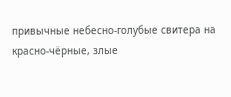привычные небесно-голубые свитера на красно-чёрные, злые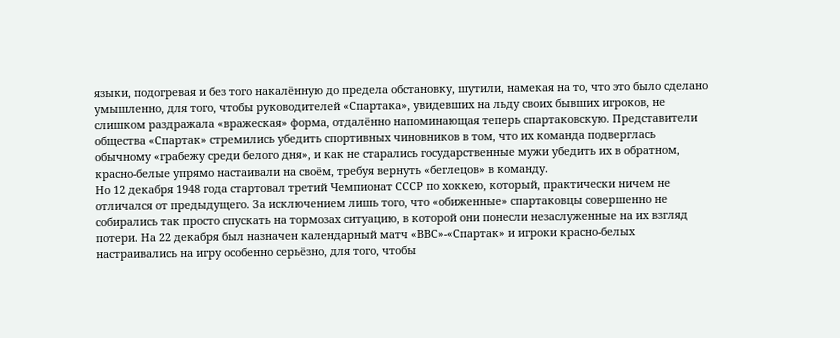языки, подогревая и без того накалённую до предела обстановку, шутили, намекая на то, что это было сделано умышленно, для того, чтобы руководителей «Спартака», увидевших на льду своих бывших игроков, не слишком раздражала «вражеская» форма, отдалённо напоминающая теперь спартаковскую. Представители общества «Спартак» стремились убедить спортивных чиновников в том, что их команда подверглась обычному «грабежу среди белого дня», и как не старались государственные мужи убедить их в обратном, красно-белые упрямо настаивали на своём, требуя вернуть «беглецов» в команду.
Но 12 декабря 1948 года стартовал третий Чемпионат СССР по хоккею, который, практически ничем не отличался от предыдущего. За исключением лишь того, что «обиженные» спартаковцы совершенно не собирались так просто спускать на тормозах ситуацию, в которой они понесли незаслуженные на их взгляд потери. На 22 декабря был назначен календарный матч «ВВС»-«Спартак» и игроки красно-белых настраивались на игру особенно серьёзно, для того, чтобы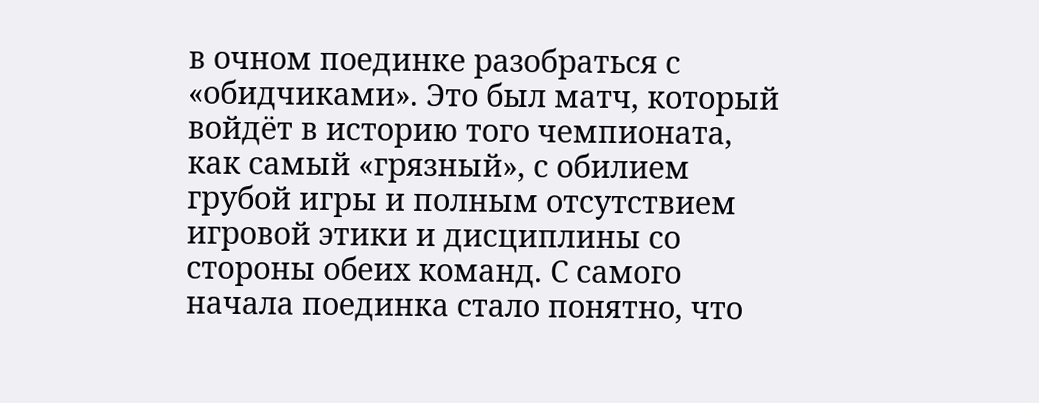в очном поединке разобраться с «обидчиками». Это был матч, который войдёт в историю того чемпионата, как самый «грязный», с обилием грубой игры и полным отсутствием игровой этики и дисциплины со стороны обеих команд. С самого начала поединка стало понятно, что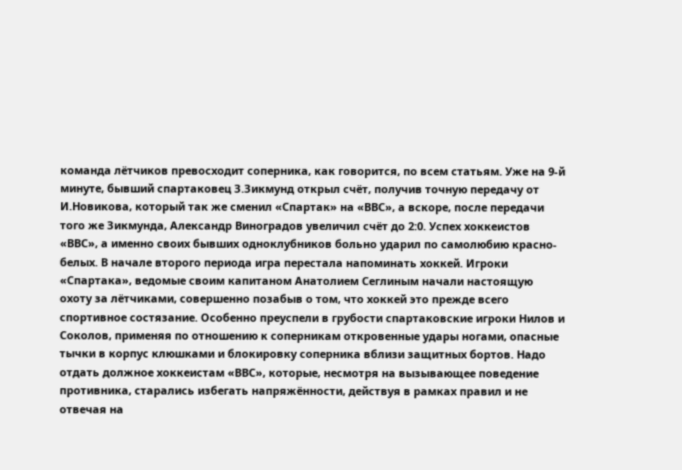команда лётчиков превосходит соперника, как говорится, по всем статьям. Уже на 9-й минуте, бывший спартаковец З.Зикмунд открыл счёт, получив точную передачу от И.Новикова, который так же сменил «Спартак» на «ВВС», а вскоре, после передачи того же Зикмунда, Александр Виноградов увеличил счёт до 2:0. Успех хоккеистов «ВВС», а именно своих бывших одноклубников больно ударил по самолюбию красно-белых. В начале второго периода игра перестала напоминать хоккей. Игроки «Спартака», ведомые своим капитаном Анатолием Сеглиным начали настоящую охоту за лётчиками, совершенно позабыв о том, что хоккей это прежде всего спортивное состязание. Особенно преуспели в грубости спартаковские игроки Нилов и Соколов, применяя по отношению к соперникам откровенные удары ногами, опасные тычки в корпус клюшками и блокировку соперника вблизи защитных бортов. Надо отдать должное хоккеистам «ВВС», которые, несмотря на вызывающее поведение противника, старались избегать напряжённости, действуя в рамках правил и не отвечая на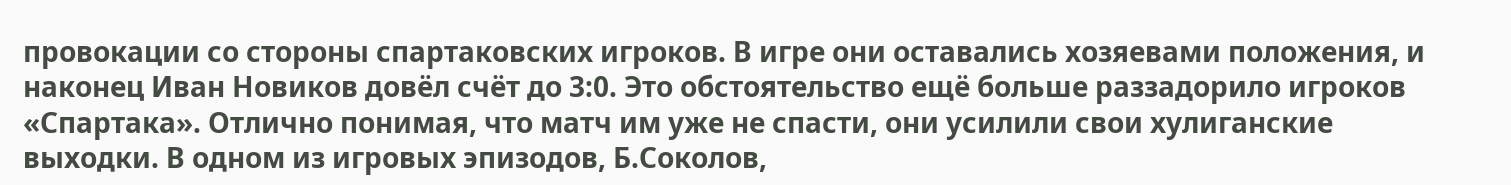провокации со стороны спартаковских игроков. В игре они оставались хозяевами положения, и наконец Иван Новиков довёл счёт до 3:0. Это обстоятельство ещё больше раззадорило игроков «Спартака». Отлично понимая, что матч им уже не спасти, они усилили свои хулиганские выходки. В одном из игровых эпизодов, Б.Соколов,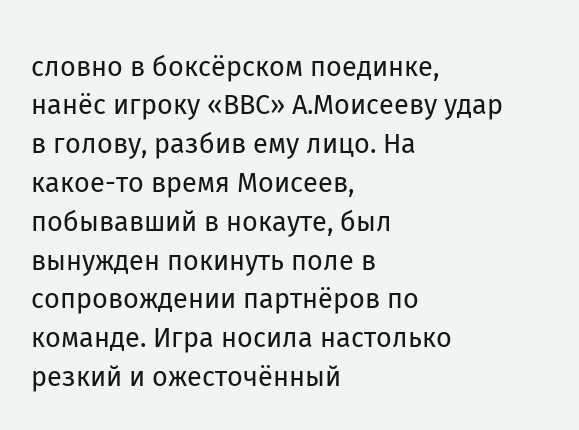словно в боксёрском поединке, нанёс игроку «ВВС» А.Моисееву удар в голову, разбив ему лицо. На какое-то время Моисеев, побывавший в нокауте, был вынужден покинуть поле в сопровождении партнёров по команде. Игра носила настолько резкий и ожесточённый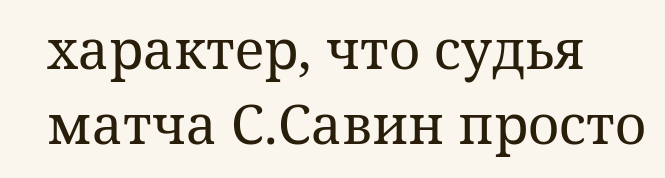характер, что судья матча С.Савин просто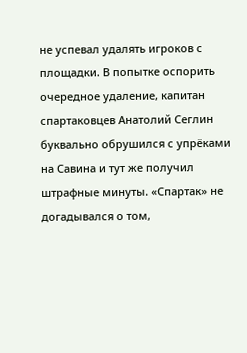не успевал удалять игроков с площадки. В попытке оспорить очередное удаление, капитан спартаковцев Анатолий Сеглин буквально обрушился с упрёками на Савина и тут же получил штрафные минуты. «Спартак» не догадывался о том,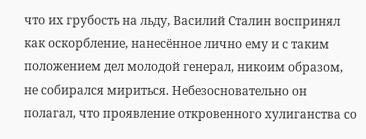что их грубость на льду, Василий Сталин воспринял как оскорбление, нанесённое лично ему и с таким положением дел молодой генерал, никоим образом, не собирался мириться. Небезосновательно он полагал, что проявление откровенного хулиганства со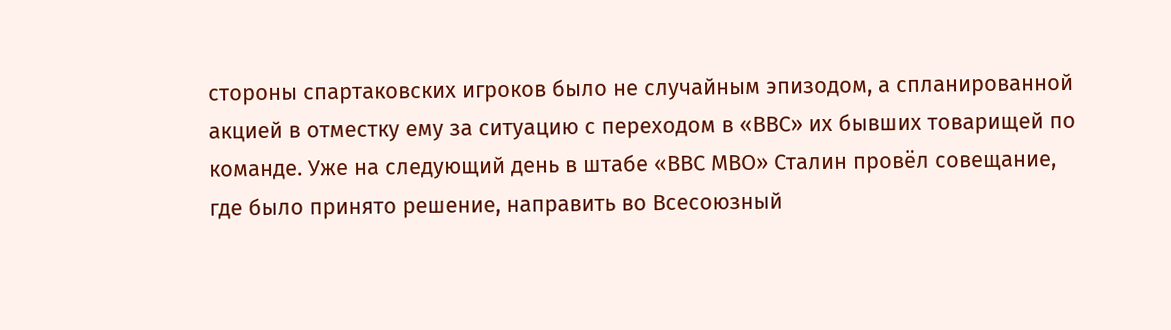стороны спартаковских игроков было не случайным эпизодом, а спланированной акцией в отместку ему за ситуацию с переходом в «ВВС» их бывших товарищей по команде. Уже на следующий день в штабе «ВВС МВО» Сталин провёл совещание, где было принято решение, направить во Всесоюзный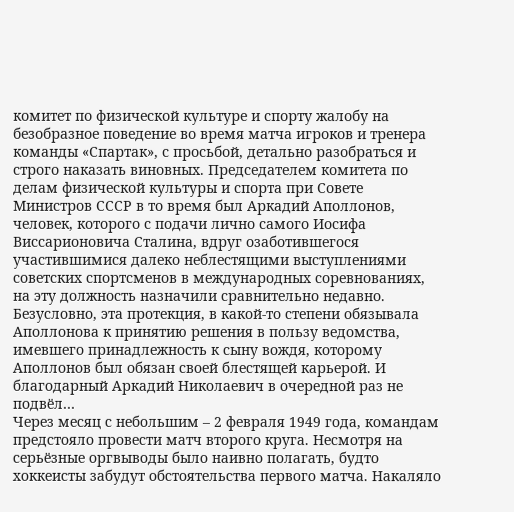комитет по физической культуре и спорту жалобу на безобразное поведение во время матча игроков и тренера команды «Спартак», с просьбой, детально разобраться и строго наказать виновных. Председателем комитета по делам физической культуры и спорта при Совете Министров СССР в то время был Аркадий Аполлонов, человек, которого с подачи лично самого Иосифа Виссарионовича Сталина, вдруг озаботившегося участившимися далеко неблестящими выступлениями советских спортсменов в международных соревнованиях, на эту должность назначили сравнительно недавно. Безусловно, эта протекция, в какой-то степени обязывала Аполлонова к принятию решения в пользу ведомства, имевшего принадлежность к сыну вождя, которому Аполлонов был обязан своей блестящей карьерой. И благодарный Аркадий Николаевич в очередной раз не подвёл…
Через месяц с небольшим – 2 февраля 1949 года, командам предстояло провести матч второго круга. Несмотря на серьёзные оргвыводы было наивно полагать, будто хоккеисты забудут обстоятельства первого матча. Накаляло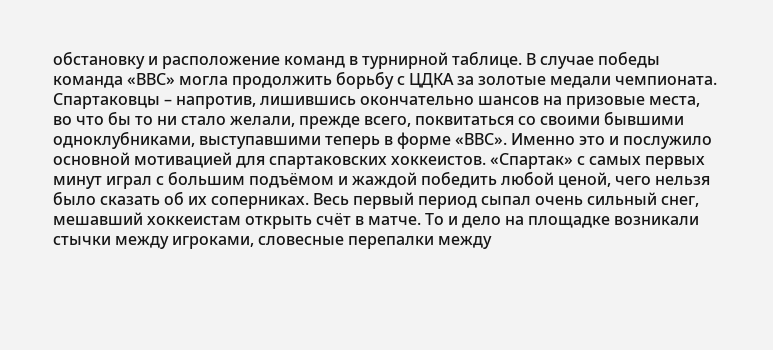обстановку и расположение команд в турнирной таблице. В случае победы команда «ВВС» могла продолжить борьбу с ЦДКА за золотые медали чемпионата. Спартаковцы – напротив, лишившись окончательно шансов на призовые места, во что бы то ни стало желали, прежде всего, поквитаться со своими бывшими одноклубниками, выступавшими теперь в форме «ВВС». Именно это и послужило основной мотивацией для спартаковских хоккеистов. «Спартак» с самых первых минут играл с большим подъёмом и жаждой победить любой ценой, чего нельзя было сказать об их соперниках. Весь первый период сыпал очень сильный снег, мешавший хоккеистам открыть счёт в матче. То и дело на площадке возникали стычки между игроками, словесные перепалки между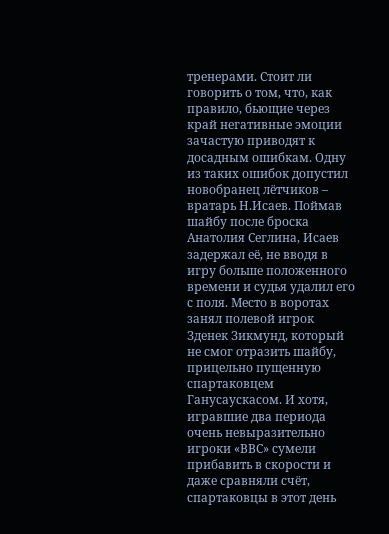тренерами. Стоит ли говорить о том, что, как правило, бьющие через край негативные эмоции зачастую приводят к досадным ошибкам. Одну из таких ошибок допустил новобранец лётчиков – вратарь Н.Исаев. Поймав шайбу после броска Анатолия Сеглина, Исаев задержал её, не вводя в игру больше положенного времени и судья удалил его с поля. Место в воротах занял полевой игрок Зденек Зикмунд, который не смог отразить шайбу, прицельно пущенную спартаковцем Ганусаускасом. И хотя, игравшие два периода очень невыразительно игроки «ВВС» сумели прибавить в скорости и даже сравняли счёт, спартаковцы в этот день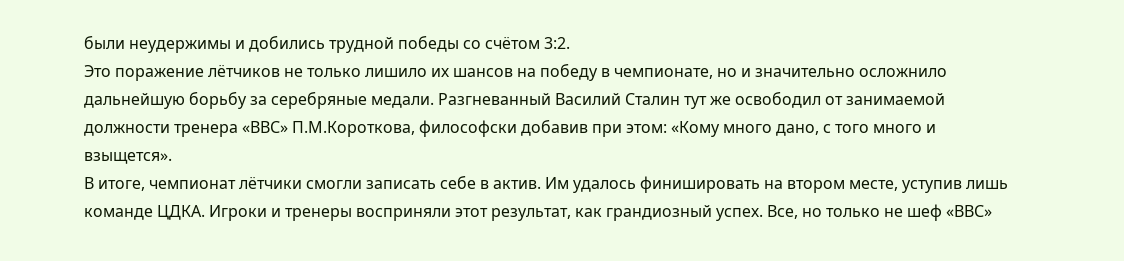были неудержимы и добились трудной победы со счётом 3:2.
Это поражение лётчиков не только лишило их шансов на победу в чемпионате, но и значительно осложнило дальнейшую борьбу за серебряные медали. Разгневанный Василий Сталин тут же освободил от занимаемой должности тренера «ВВС» П.М.Короткова, философски добавив при этом: «Кому много дано, с того много и взыщется».
В итоге, чемпионат лётчики смогли записать себе в актив. Им удалось финишировать на втором месте, уступив лишь команде ЦДКА. Игроки и тренеры восприняли этот результат, как грандиозный успех. Все, но только не шеф «ВВС»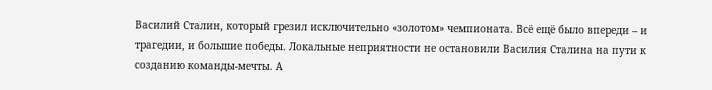Василий Сталин, который грезил исключительно «золотом» чемпионата. Всё ещё было впереди – и трагедии, и большие победы. Локальные неприятности не остановили Василия Сталина на пути к созданию команды-мечты. А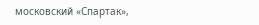московский «Спартак»,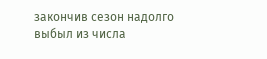закончив сезон надолго выбыл из числа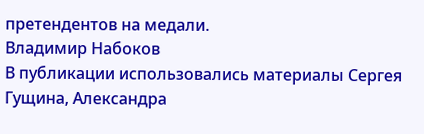претендентов на медали.
Владимир Набоков
В публикации использовались материалы Сергея Гущина, Александра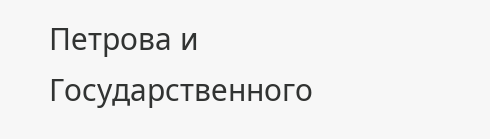Петрова и Государственного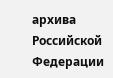архива Российской Федерации